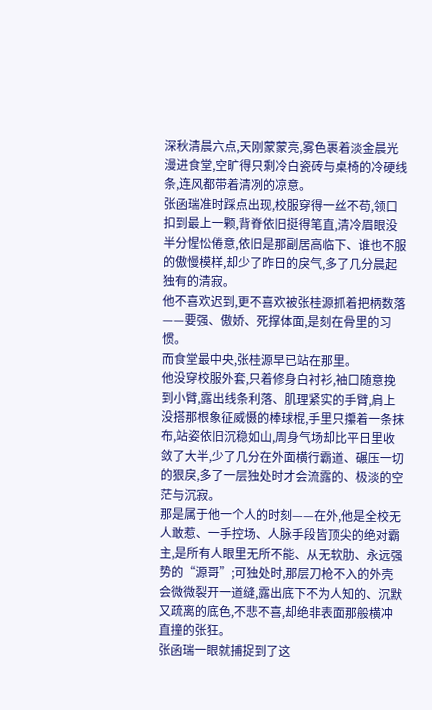深秋清晨六点,天刚蒙蒙亮,雾色裹着淡金晨光漫进食堂,空旷得只剩冷白瓷砖与桌椅的冷硬线条,连风都带着清冽的凉意。
张函瑞准时踩点出现,校服穿得一丝不苟,领口扣到最上一颗,背脊依旧挺得笔直,清冷眉眼没半分惺忪倦意,依旧是那副居高临下、谁也不服的傲慢模样,却少了昨日的戾气,多了几分晨起独有的清寂。
他不喜欢迟到,更不喜欢被张桂源抓着把柄数落——要强、傲娇、死撑体面,是刻在骨里的习惯。
而食堂最中央,张桂源早已站在那里。
他没穿校服外套,只着修身白衬衫,袖口随意挽到小臂,露出线条利落、肌理紧实的手臂,肩上没搭那根象征威慑的棒球棍,手里只攥着一条抹布,站姿依旧沉稳如山,周身气场却比平日里收敛了大半,少了几分在外面横行霸道、碾压一切的狠戾,多了一层独处时才会流露的、极淡的空茫与沉寂。
那是属于他一个人的时刻——在外,他是全校无人敢惹、一手控场、人脉手段皆顶尖的绝对霸主,是所有人眼里无所不能、从无软肋、永远强势的“源哥”;可独处时,那层刀枪不入的外壳会微微裂开一道缝,露出底下不为人知的、沉默又疏离的底色,不悲不喜,却绝非表面那般横冲直撞的张狂。
张函瑞一眼就捕捉到了这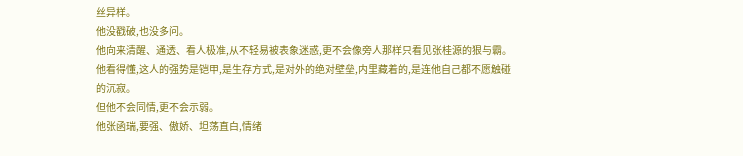丝异样。
他没戳破,也没多问。
他向来清醒、通透、看人极准,从不轻易被表象迷惑,更不会像旁人那样只看见张桂源的狠与霸。他看得懂,这人的强势是铠甲,是生存方式,是对外的绝对壁垒,内里藏着的,是连他自己都不愿触碰的沉寂。
但他不会同情,更不会示弱。
他张函瑞,要强、傲娇、坦荡直白,情绪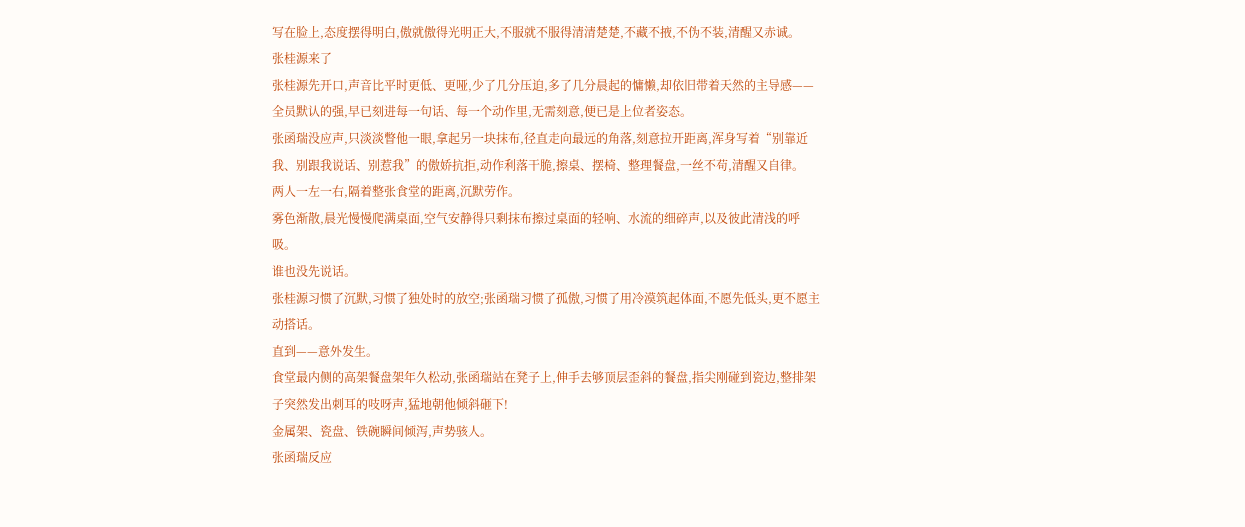写在脸上,态度摆得明白,傲就傲得光明正大,不服就不服得清清楚楚,不藏不掖,不伪不装,清醒又赤诚。
张桂源来了
张桂源先开口,声音比平时更低、更哑,少了几分压迫,多了几分晨起的慵懒,却依旧带着天然的主导感——全员默认的强,早已刻进每一句话、每一个动作里,无需刻意,便已是上位者姿态。
张函瑞没应声,只淡淡瞥他一眼,拿起另一块抹布,径直走向最远的角落,刻意拉开距离,浑身写着“别靠近我、别跟我说话、别惹我”的傲娇抗拒,动作利落干脆,擦桌、摆椅、整理餐盘,一丝不苟,清醒又自律。
两人一左一右,隔着整张食堂的距离,沉默劳作。
雾色渐散,晨光慢慢爬满桌面,空气安静得只剩抹布擦过桌面的轻响、水流的细碎声,以及彼此清浅的呼吸。
谁也没先说话。
张桂源习惯了沉默,习惯了独处时的放空;张函瑞习惯了孤傲,习惯了用冷漠筑起体面,不愿先低头,更不愿主动搭话。
直到——意外发生。
食堂最内侧的高架餐盘架年久松动,张函瑞站在凳子上,伸手去够顶层歪斜的餐盘,指尖刚碰到瓷边,整排架子突然发出刺耳的吱呀声,猛地朝他倾斜砸下!
金属架、瓷盘、铁碗瞬间倾泻,声势骇人。
张函瑞反应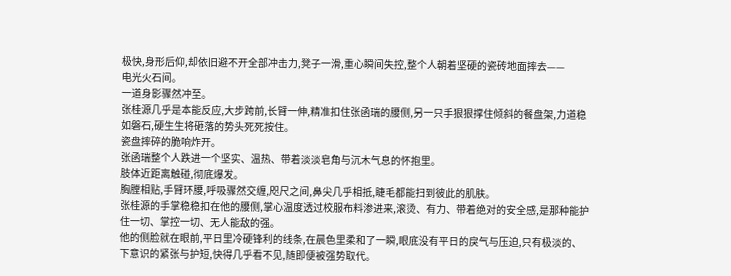极快,身形后仰,却依旧避不开全部冲击力,凳子一滑,重心瞬间失控,整个人朝着坚硬的瓷砖地面摔去——
电光火石间。
一道身影骤然冲至。
张桂源几乎是本能反应,大步跨前,长臂一伸,精准扣住张函瑞的腰侧,另一只手狠狠撑住倾斜的餐盘架,力道稳如磐石,硬生生将砸落的势头死死按住。
瓷盘摔碎的脆响炸开。
张函瑞整个人跌进一个坚实、温热、带着淡淡皂角与沉木气息的怀抱里。
肢体近距离触碰,彻底爆发。
胸膛相贴,手臂环腰,呼吸骤然交缠,咫尺之间,鼻尖几乎相抵,睫毛都能扫到彼此的肌肤。
张桂源的手掌稳稳扣在他的腰侧,掌心温度透过校服布料渗进来,滚烫、有力、带着绝对的安全感,是那种能护住一切、掌控一切、无人能敌的强。
他的侧脸就在眼前,平日里冷硬锋利的线条,在晨色里柔和了一瞬,眼底没有平日的戾气与压迫,只有极淡的、下意识的紧张与护短,快得几乎看不见,随即便被强势取代。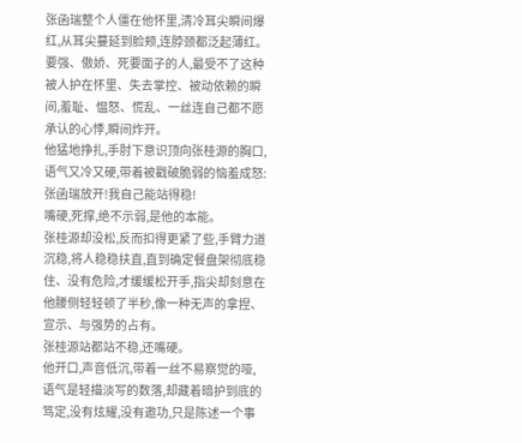张函瑞整个人僵在他怀里,清冷耳尖瞬间爆红,从耳尖蔓延到脸颊,连脖颈都泛起薄红。
要强、傲娇、死要面子的人,最受不了这种被人护在怀里、失去掌控、被动依赖的瞬间,羞耻、愠怒、慌乱、一丝连自己都不愿承认的心悸,瞬间炸开。
他猛地挣扎,手肘下意识顶向张桂源的胸口,语气又冷又硬,带着被戳破脆弱的恼羞成怒:
张函瑞放开!我自己能站得稳!
嘴硬,死撑,绝不示弱,是他的本能。
张桂源却没松,反而扣得更紧了些,手臂力道沉稳,将人稳稳扶直,直到确定餐盘架彻底稳住、没有危险,才缓缓松开手,指尖却刻意在他腰侧轻轻顿了半秒,像一种无声的拿捏、宣示、与强势的占有。
张桂源站都站不稳,还嘴硬。
他开口,声音低沉,带着一丝不易察觉的哑,语气是轻描淡写的数落,却藏着暗护到底的笃定,没有炫耀,没有邀功,只是陈述一个事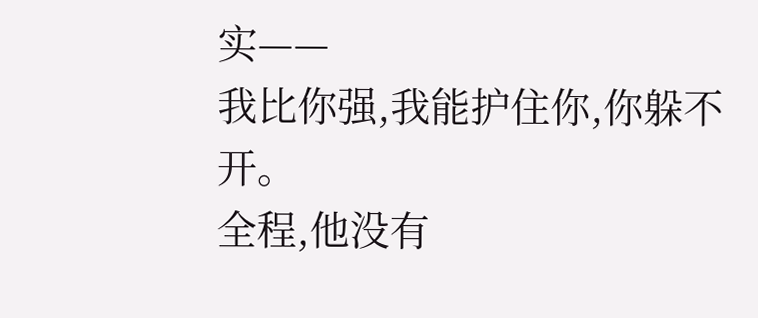实——
我比你强,我能护住你,你躲不开。
全程,他没有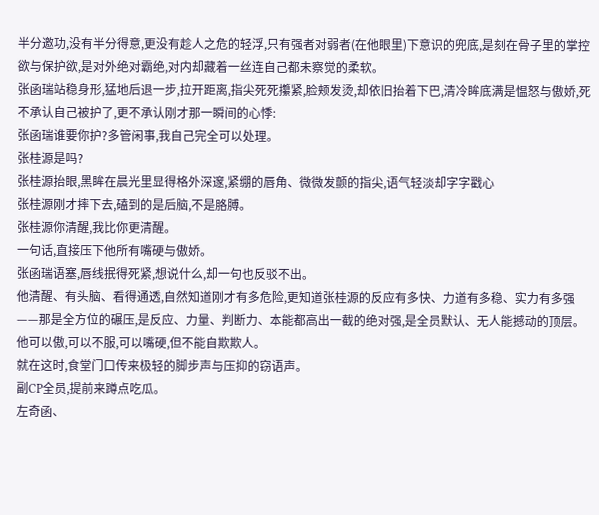半分邀功,没有半分得意,更没有趁人之危的轻浮,只有强者对弱者(在他眼里)下意识的兜底,是刻在骨子里的掌控欲与保护欲,是对外绝对霸绝,对内却藏着一丝连自己都未察觉的柔软。
张函瑞站稳身形,猛地后退一步,拉开距离,指尖死死攥紧,脸颊发烫,却依旧抬着下巴,清冷眸底满是愠怒与傲娇,死不承认自己被护了,更不承认刚才那一瞬间的心悸:
张函瑞谁要你护?多管闲事,我自己完全可以处理。
张桂源是吗?
张桂源抬眼,黑眸在晨光里显得格外深邃,紧绷的唇角、微微发颤的指尖,语气轻淡却字字戳心
张桂源刚才摔下去,磕到的是后脑,不是胳膊。
张桂源你清醒,我比你更清醒。
一句话,直接压下他所有嘴硬与傲娇。
张函瑞语塞,唇线抿得死紧,想说什么,却一句也反驳不出。
他清醒、有头脑、看得通透,自然知道刚才有多危险,更知道张桂源的反应有多快、力道有多稳、实力有多强——那是全方位的碾压,是反应、力量、判断力、本能都高出一截的绝对强,是全员默认、无人能撼动的顶层。
他可以傲,可以不服,可以嘴硬,但不能自欺欺人。
就在这时,食堂门口传来极轻的脚步声与压抑的窃语声。
副CP全员,提前来蹲点吃瓜。
左奇函、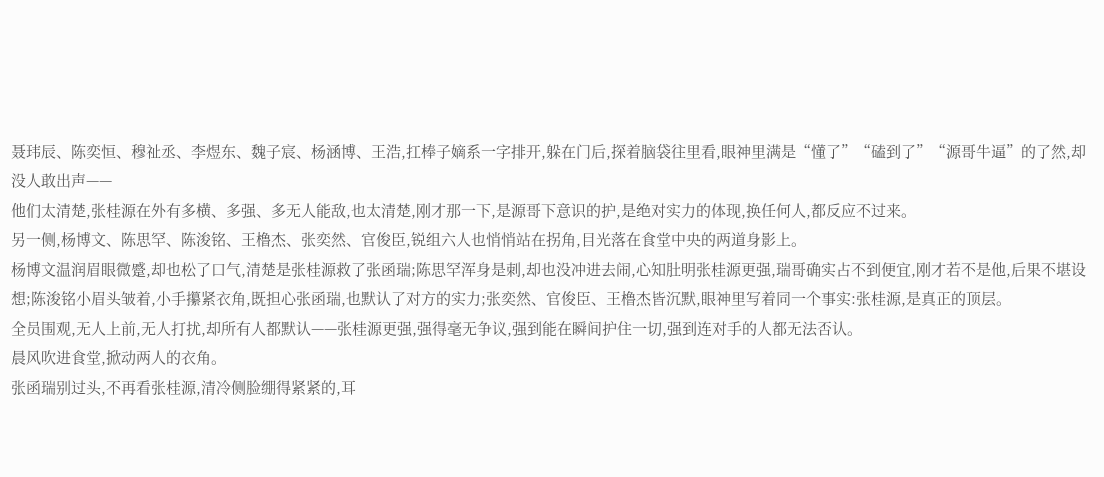聂玮辰、陈奕恒、穆祉丞、李煜东、魏子宸、杨涵博、王浩,扛棒子嫡系一字排开,躲在门后,探着脑袋往里看,眼神里满是“懂了”“磕到了”“源哥牛逼”的了然,却没人敢出声——
他们太清楚,张桂源在外有多横、多强、多无人能敌,也太清楚,刚才那一下,是源哥下意识的护,是绝对实力的体现,换任何人,都反应不过来。
另一侧,杨博文、陈思罕、陈浚铭、王橹杰、张奕然、官俊臣,锐组六人也悄悄站在拐角,目光落在食堂中央的两道身影上。
杨博文温润眉眼微蹙,却也松了口气,清楚是张桂源救了张函瑞;陈思罕浑身是刺,却也没冲进去闹,心知肚明张桂源更强,瑞哥确实占不到便宜,刚才若不是他,后果不堪设想;陈浚铭小眉头皱着,小手攥紧衣角,既担心张函瑞,也默认了对方的实力;张奕然、官俊臣、王橹杰皆沉默,眼神里写着同一个事实:张桂源,是真正的顶层。
全员围观,无人上前,无人打扰,却所有人都默认——张桂源更强,强得毫无争议,强到能在瞬间护住一切,强到连对手的人都无法否认。
晨风吹进食堂,掀动两人的衣角。
张函瑞别过头,不再看张桂源,清冷侧脸绷得紧紧的,耳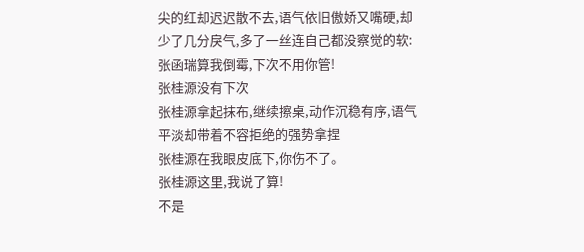尖的红却迟迟散不去,语气依旧傲娇又嘴硬,却少了几分戾气,多了一丝连自己都没察觉的软:
张函瑞算我倒霉,下次不用你管!
张桂源没有下次
张桂源拿起抹布,继续擦桌,动作沉稳有序,语气平淡却带着不容拒绝的强势拿捏
张桂源在我眼皮底下,你伤不了。
张桂源这里,我说了算!
不是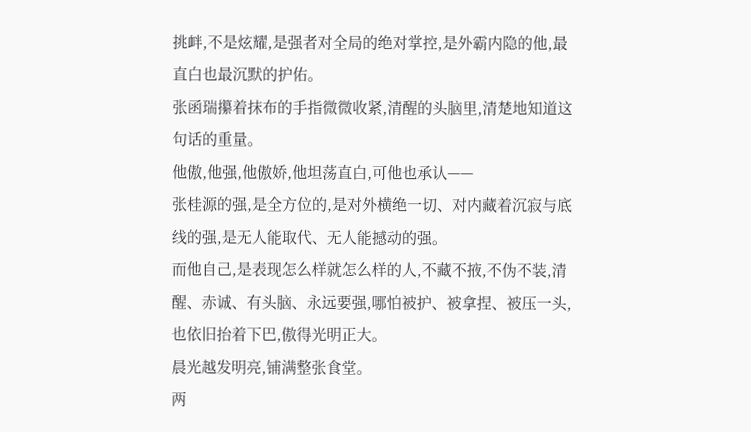挑衅,不是炫耀,是强者对全局的绝对掌控,是外霸内隐的他,最直白也最沉默的护佑。
张函瑞攥着抹布的手指微微收紧,清醒的头脑里,清楚地知道这句话的重量。
他傲,他强,他傲娇,他坦荡直白,可他也承认——
张桂源的强,是全方位的,是对外横绝一切、对内藏着沉寂与底线的强,是无人能取代、无人能撼动的强。
而他自己,是表现怎么样就怎么样的人,不藏不掖,不伪不装,清醒、赤诚、有头脑、永远要强,哪怕被护、被拿捏、被压一头,也依旧抬着下巴,傲得光明正大。
晨光越发明亮,铺满整张食堂。
两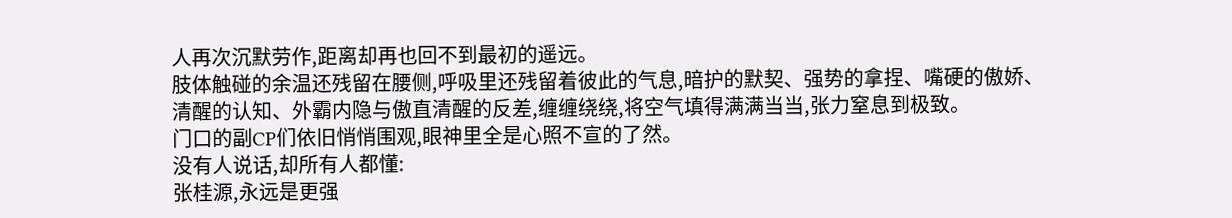人再次沉默劳作,距离却再也回不到最初的遥远。
肢体触碰的余温还残留在腰侧,呼吸里还残留着彼此的气息,暗护的默契、强势的拿捏、嘴硬的傲娇、清醒的认知、外霸内隐与傲直清醒的反差,缠缠绕绕,将空气填得满满当当,张力窒息到极致。
门口的副CP们依旧悄悄围观,眼神里全是心照不宣的了然。
没有人说话,却所有人都懂:
张桂源,永远是更强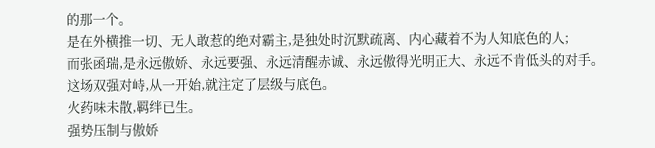的那一个。
是在外横推一切、无人敢惹的绝对霸主,是独处时沉默疏离、内心藏着不为人知底色的人;
而张函瑞,是永远傲娇、永远要强、永远清醒赤诚、永远傲得光明正大、永远不肯低头的对手。
这场双强对峙,从一开始,就注定了层级与底色。
火药味未散,羁绊已生。
强势压制与傲娇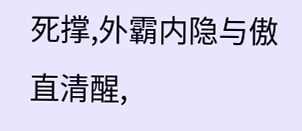死撑,外霸内隐与傲直清醒,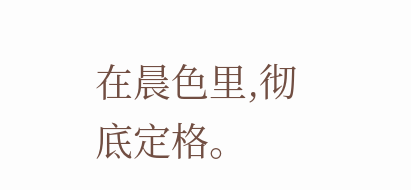在晨色里,彻底定格。